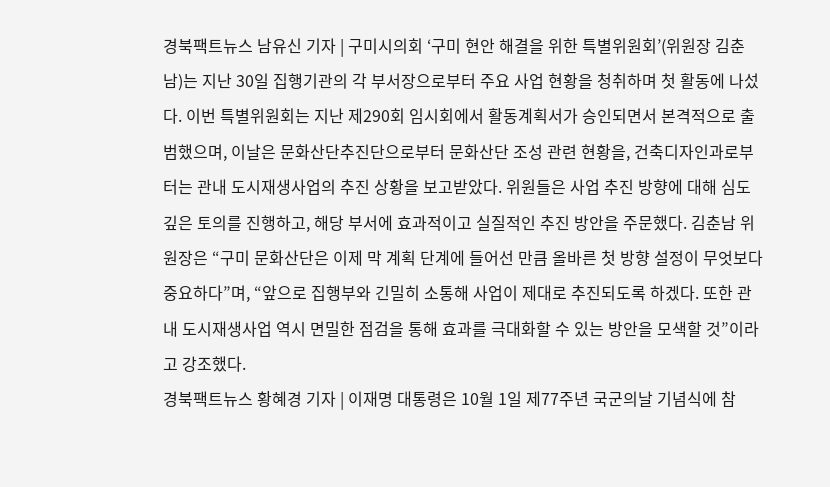경북팩트뉴스 남유신 기자 | 구미시의회 ‘구미 현안 해결을 위한 특별위원회’(위원장 김춘남)는 지난 30일 집행기관의 각 부서장으로부터 주요 사업 현황을 청취하며 첫 활동에 나섰다. 이번 특별위원회는 지난 제290회 임시회에서 활동계획서가 승인되면서 본격적으로 출범했으며, 이날은 문화산단추진단으로부터 문화산단 조성 관련 현황을, 건축디자인과로부터는 관내 도시재생사업의 추진 상황을 보고받았다. 위원들은 사업 추진 방향에 대해 심도 깊은 토의를 진행하고, 해당 부서에 효과적이고 실질적인 추진 방안을 주문했다. 김춘남 위원장은 “구미 문화산단은 이제 막 계획 단계에 들어선 만큼 올바른 첫 방향 설정이 무엇보다 중요하다”며, “앞으로 집행부와 긴밀히 소통해 사업이 제대로 추진되도록 하겠다. 또한 관내 도시재생사업 역시 면밀한 점검을 통해 효과를 극대화할 수 있는 방안을 모색할 것”이라고 강조했다.
경북팩트뉴스 황혜경 기자 | 이재명 대통령은 10월 1일 제77주년 국군의날 기념식에 참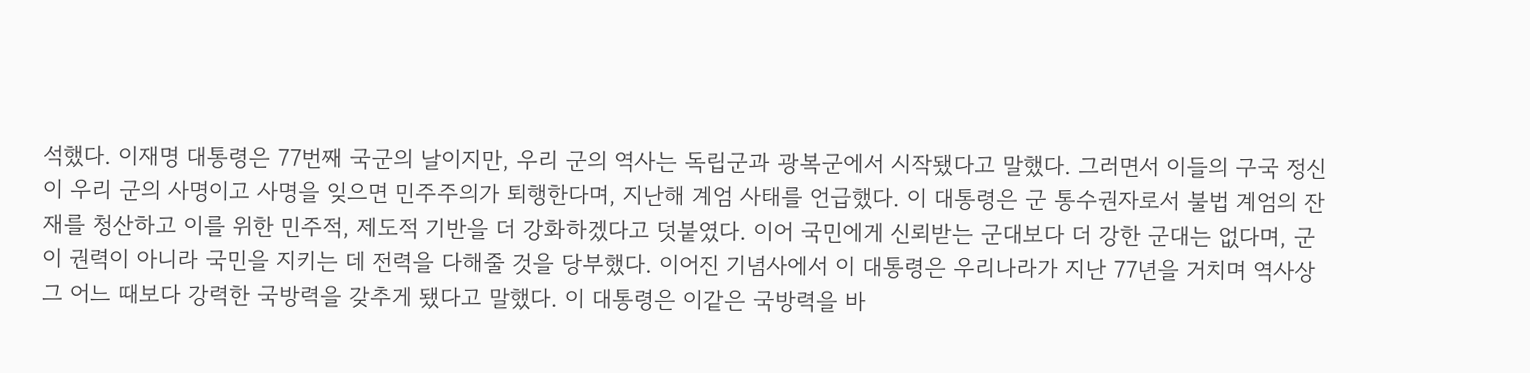석했다. 이재명 대통령은 77번째 국군의 날이지만, 우리 군의 역사는 독립군과 광복군에서 시작됐다고 말했다. 그러면서 이들의 구국 정신이 우리 군의 사명이고 사명을 잊으면 민주주의가 퇴행한다며, 지난해 계엄 사태를 언급했다. 이 대통령은 군 통수권자로서 불법 계엄의 잔재를 청산하고 이를 위한 민주적, 제도적 기반을 더 강화하겠다고 덧붙였다. 이어 국민에게 신뢰받는 군대보다 더 강한 군대는 없다며, 군이 권력이 아니라 국민을 지키는 데 전력을 다해줄 것을 당부했다. 이어진 기념사에서 이 대통령은 우리나라가 지난 77년을 거치며 역사상 그 어느 때보다 강력한 국방력을 갖추게 됐다고 말했다. 이 대통령은 이같은 국방력을 바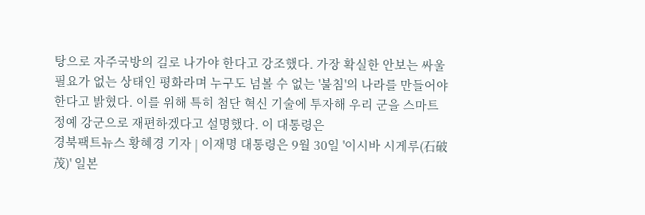탕으로 자주국방의 길로 나가야 한다고 강조했다. 가장 확실한 안보는 싸울 필요가 없는 상태인 평화라며 누구도 넘볼 수 없는 '불침'의 나라를 만들어야 한다고 밝혔다. 이를 위해 특히 첨단 혁신 기술에 투자해 우리 군을 스마트 정예 강군으로 재편하겠다고 설명했다. 이 대통령은
경북팩트뉴스 황혜경 기자 | 이재명 대통령은 9월 30일 '이시바 시게루(石破 茂)' 일본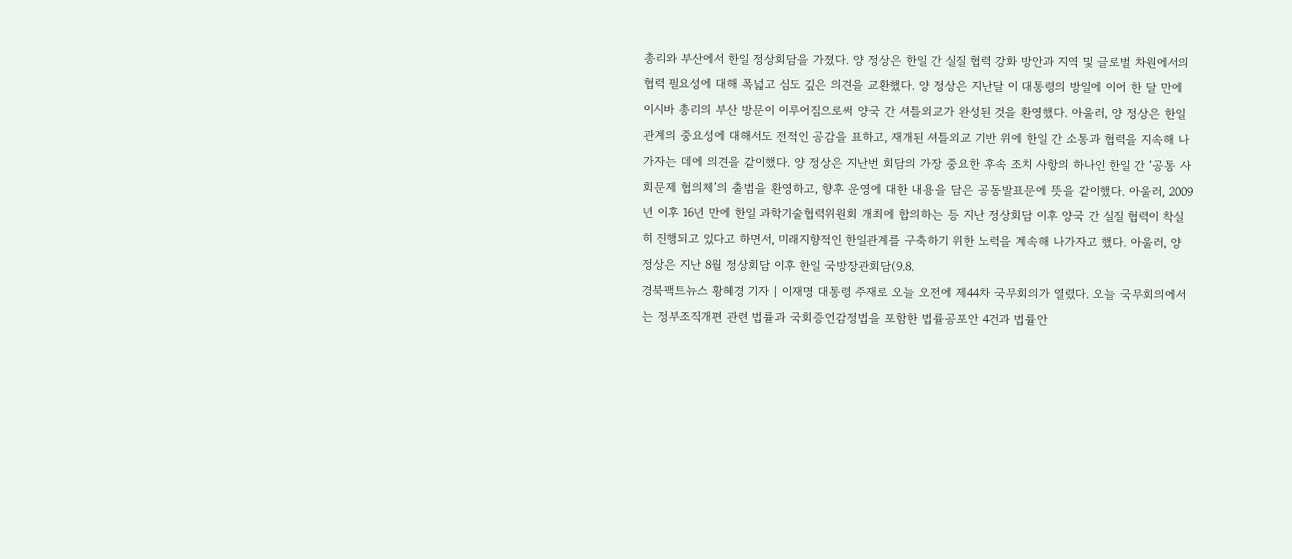총리와 부산에서 한일 정상회담을 가졌다. 양 정상은 한일 간 실질 협력 강화 방안과 지역 및 글로벌 차원에서의 협력 필요성에 대해 폭넓고 심도 깊은 의견을 교환했다. 양 정상은 지난달 이 대통령의 방일에 이어 한 달 만에 이시바 총리의 부산 방문이 이루어짐으로써 양국 간 셔틀외교가 완성된 것을 환영했다. 아울러, 양 정상은 한일관계의 중요성에 대해서도 전적인 공감을 표하고, 재개된 셔틀외교 기반 위에 한일 간 소통과 협력을 지속해 나가자는 데에 의견을 같이했다. 양 정상은 지난번 회담의 가장 중요한 후속 조치 사항의 하나인 한일 간 ‘공통 사회문제 협의체’의 출범을 환영하고, 향후 운영에 대한 내용을 담은 공동발표문에 뜻을 같이했다. 아울러, 2009년 이후 16년 만에 한일 과학기술협력위원회 개최에 합의하는 등 지난 정상회담 이후 양국 간 실질 협력이 착실히 진행되고 있다고 하면서, 미래지향적인 한일관계를 구축하기 위한 노력을 계속해 나가자고 했다. 아울러, 양 정상은 지난 8월 정상회담 이후 한일 국방장관회담(9.8.
경북팩트뉴스 황혜경 기자 | 이재명 대통령 주재로 오늘 오전에 제44차 국무회의가 열렸다. 오늘 국무회의에서는 정부조직개편 관련 법률과 국회증언감정법을 포함한 법률공포안 4건과 법률안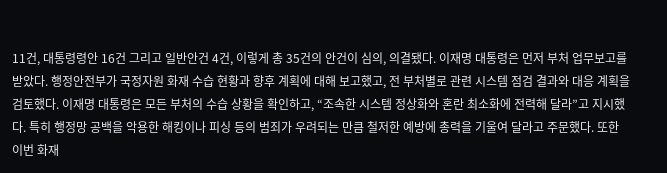11건, 대통령령안 16건 그리고 일반안건 4건, 이렇게 총 35건의 안건이 심의, 의결됐다. 이재명 대통령은 먼저 부처 업무보고를 받았다. 행정안전부가 국정자원 화재 수습 현황과 향후 계획에 대해 보고했고, 전 부처별로 관련 시스템 점검 결과와 대응 계획을 검토했다. 이재명 대통령은 모든 부처의 수습 상황을 확인하고, “조속한 시스템 정상화와 혼란 최소화에 전력해 달라”고 지시했다. 특히 행정망 공백을 악용한 해킹이나 피싱 등의 범죄가 우려되는 만큼 철저한 예방에 총력을 기울여 달라고 주문했다. 또한 이번 화재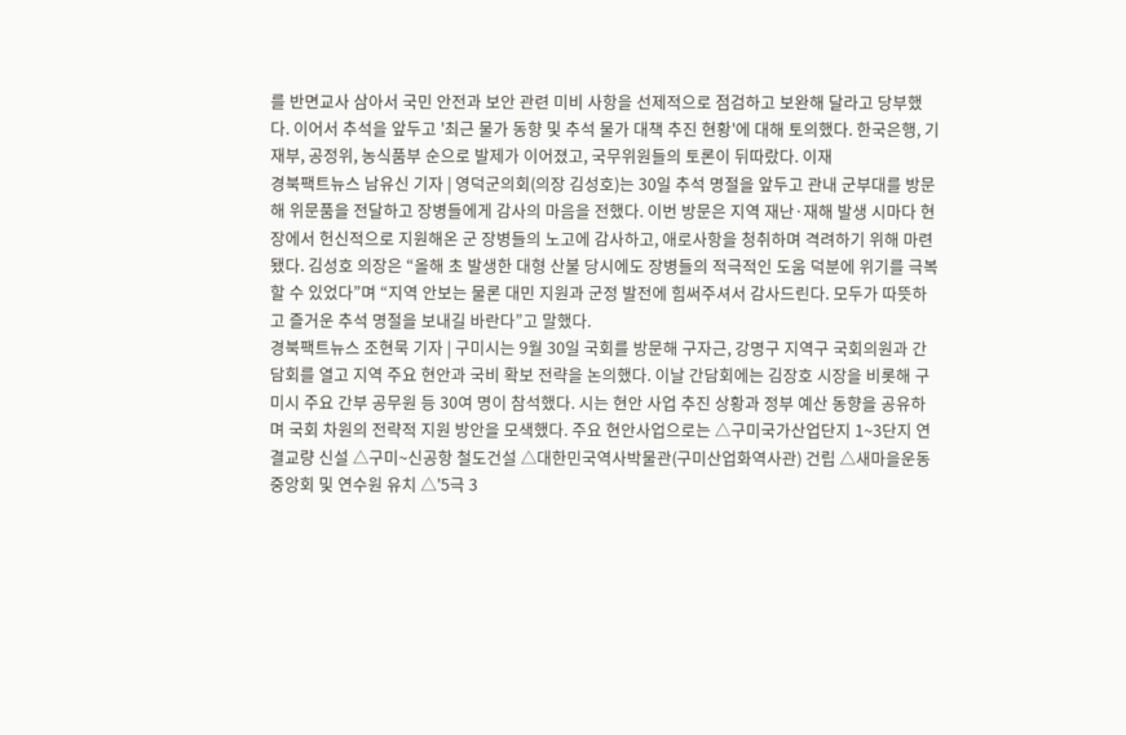를 반면교사 삼아서 국민 안전과 보안 관련 미비 사항을 선제적으로 점검하고 보완해 달라고 당부했다. 이어서 추석을 앞두고 '최근 물가 동향 및 추석 물가 대책 추진 현황'에 대해 토의했다. 한국은행, 기재부, 공정위, 농식품부 순으로 발제가 이어졌고, 국무위원들의 토론이 뒤따랐다. 이재
경북팩트뉴스 남유신 기자 | 영덕군의회(의장 김성호)는 30일 추석 명절을 앞두고 관내 군부대를 방문해 위문품을 전달하고 장병들에게 감사의 마음을 전했다. 이번 방문은 지역 재난·재해 발생 시마다 현장에서 헌신적으로 지원해온 군 장병들의 노고에 감사하고, 애로사항을 청취하며 격려하기 위해 마련됐다. 김성호 의장은 “올해 초 발생한 대형 산불 당시에도 장병들의 적극적인 도움 덕분에 위기를 극복할 수 있었다”며 “지역 안보는 물론 대민 지원과 군정 발전에 힘써주셔서 감사드린다. 모두가 따뜻하고 즐거운 추석 명절을 보내길 바란다”고 말했다.
경북팩트뉴스 조현묵 기자 | 구미시는 9월 30일 국회를 방문해 구자근, 강명구 지역구 국회의원과 간담회를 열고 지역 주요 현안과 국비 확보 전략을 논의했다. 이날 간담회에는 김장호 시장을 비롯해 구미시 주요 간부 공무원 등 30여 명이 참석했다. 시는 현안 사업 추진 상황과 정부 예산 동향을 공유하며 국회 차원의 전략적 지원 방안을 모색했다. 주요 현안사업으로는 △구미국가산업단지 1~3단지 연결교량 신설 △구미~신공항 철도건설 △대한민국역사박물관(구미산업화역사관) 건립 △새마을운동중앙회 및 연수원 유치 △'5극 3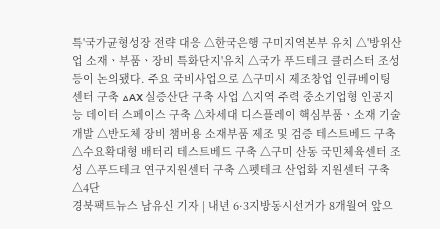특'국가균형성장 전략 대응 △한국은행 구미지역본부 유치 △'방위산업 소재ㆍ부품ㆍ장비 특화단지'유치 △국가 푸드테크 클러스터 조성 등이 논의됐다. 주요 국비사업으로 △구미시 제조창업 인큐베이팅 센터 구축 △AX 실증산단 구축 사업 △지역 주력 중소기업형 인공지능 데이터 스페이스 구축 △차세대 디스플레이 핵심부품ㆍ소재 기술개발 △반도체 장비 챔버용 소재부품 제조 및 검증 테스트베드 구축 △수요확대형 배터리 테스트베드 구축 △구미 산동 국민체육센터 조성 △푸드테크 연구지원센터 구축 △펫테크 산업화 지원센터 구축 △4단
경북팩트뉴스 남유신 기자 | 내년 6·3지방동시선거가 8개월여 앞으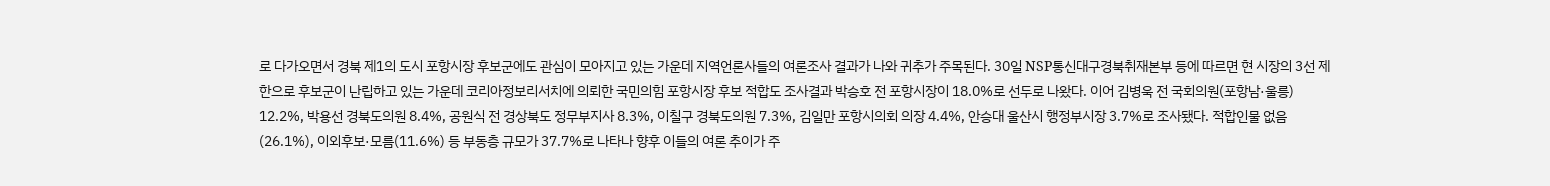로 다가오면서 경북 제1의 도시 포항시장 후보군에도 관심이 모아지고 있는 가운데 지역언론사들의 여론조사 결과가 나와 귀추가 주목된다. 30일 NSP통신대구경북취재본부 등에 따르면 현 시장의 3선 제한으로 후보군이 난립하고 있는 가운데 코리아정보리서치에 의뢰한 국민의힘 포항시장 후보 적합도 조사결과 박승호 전 포항시장이 18.0%로 선두로 나왔다. 이어 김병욱 전 국회의원(포항남·울릉) 12.2%, 박용선 경북도의원 8.4%, 공원식 전 경상북도 정무부지사 8.3%, 이칠구 경북도의원 7.3%, 김일만 포항시의회 의장 4.4%, 안승대 울산시 행정부시장 3.7%로 조사됐다. 적합인물 없음(26.1%), 이외후보·모름(11.6%) 등 부동층 규모가 37.7%로 나타나 향후 이들의 여론 추이가 주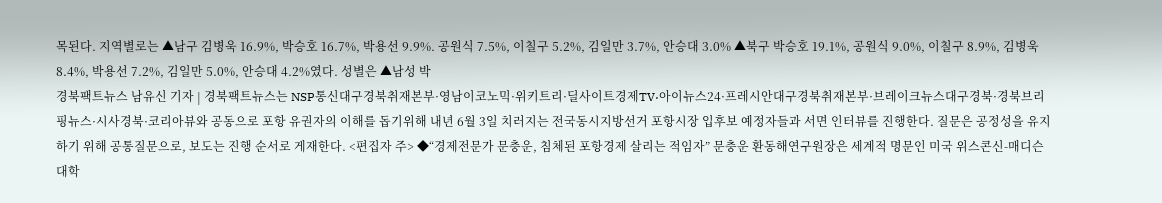목된다. 지역별로는 ▲남구 김병욱 16.9%, 박승호 16.7%, 박용선 9.9%. 공원식 7.5%, 이칠구 5.2%, 김일만 3.7%, 안승대 3.0% ▲북구 박승호 19.1%, 공원식 9.0%, 이칠구 8.9%, 김병욱 8.4%, 박용선 7.2%, 김일만 5.0%, 안승대 4.2%였다. 성별은 ▲남성 박
경북팩트뉴스 남유신 기자 | 경북팩트뉴스는 NSP통신대구경북취재본부·영남이코노믹·위키트리·딜사이트경제TV·아이뉴스24·프레시안대구경북취재본부·브레이크뉴스대구경북·경북브리핑뉴스·시사경북·코리아뷰와 공동으로 포항 유권자의 이해를 돕기위해 내년 6월 3일 치러지는 전국동시지방선거 포항시장 입후보 예정자들과 서면 인터뷰를 진행한다. 질문은 공정성을 유지하기 위해 공통질문으로, 보도는 진행 순서로 게재한다. <편집자 주> ◆“경제전문가 문충운, 침체된 포항경제 살리는 적임자” 문충운 환동해연구원장은 세계적 명문인 미국 위스콘신-매디슨 대학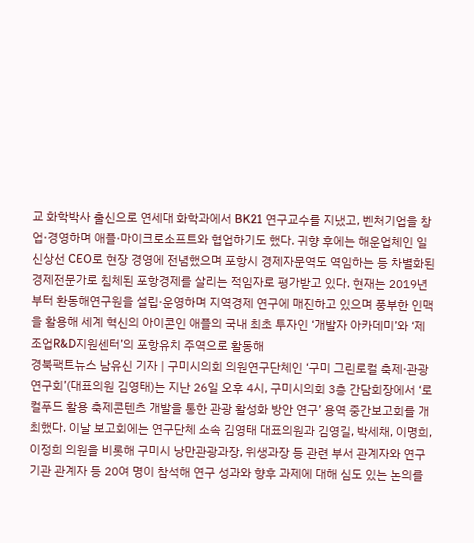교 화학박사 출신으로 연세대 화학과에서 BK21 연구교수를 지냈고, 벤처기업을 창업·경영하며 애플·마이크로소프트와 협업하기도 했다. 귀향 후에는 해운업체인 일신상선 CEO로 현장 경영에 전념했으며 포항시 경제자문역도 역임하는 등 차별화된 경제전문가로 침체된 포항경제를 살리는 적임자로 평가받고 있다. 현재는 2019년부터 환동해연구원을 설립·운영하며 지역경제 연구에 매진하고 있으며 풍부한 인맥을 활용해 세계 혁신의 아이콘인 애플의 국내 최초 투자인 ‘개발자 아카데미’와 ‘제조업R&D지원센터’의 포항유치 주역으로 활동해
경북팩트뉴스 남유신 기자 | 구미시의회 의원연구단체인 ‘구미 그린로컬 축제·관광 연구회’(대표의원 김영태)는 지난 26일 오후 4시, 구미시의회 3층 간담회장에서 ‘로컬푸드 활용 축제콘텐츠 개발을 통한 관광 활성화 방안 연구’ 용역 중간보고회를 개최했다. 이날 보고회에는 연구단체 소속 김영태 대표의원과 김영길, 박세채, 이명희, 이정희 의원을 비롯해 구미시 낭만관광과장, 위생과장 등 관련 부서 관계자와 연구기관 관계자 등 20여 명이 참석해 연구 성과와 향후 과제에 대해 심도 있는 논의를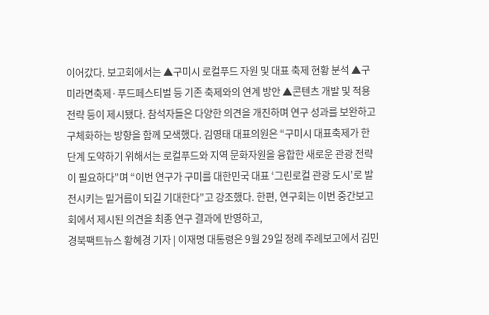이어갔다. 보고회에서는 ▲구미시 로컬푸드 자원 및 대표 축제 현황 분석 ▲구미라면축제·푸드페스티벌 등 기존 축제와의 연계 방안 ▲콘텐츠 개발 및 적용 전략 등이 제시됐다. 참석자들은 다양한 의견을 개진하며 연구 성과를 보완하고 구체화하는 방향을 함께 모색했다. 김영태 대표의원은 “구미시 대표축제가 한 단계 도약하기 위해서는 로컬푸드와 지역 문화자원을 융합한 새로운 관광 전략이 필요하다”며 “이번 연구가 구미를 대한민국 대표 ‘그린로컬 관광 도시’로 발전시키는 밑거름이 되길 기대한다”고 강조했다. 한편, 연구회는 이번 중간보고회에서 제시된 의견을 최종 연구 결과에 반영하고,
경북팩트뉴스 황혜경 기자 | 이재명 대통령은 9월 29일 정례 주례보고에서 김민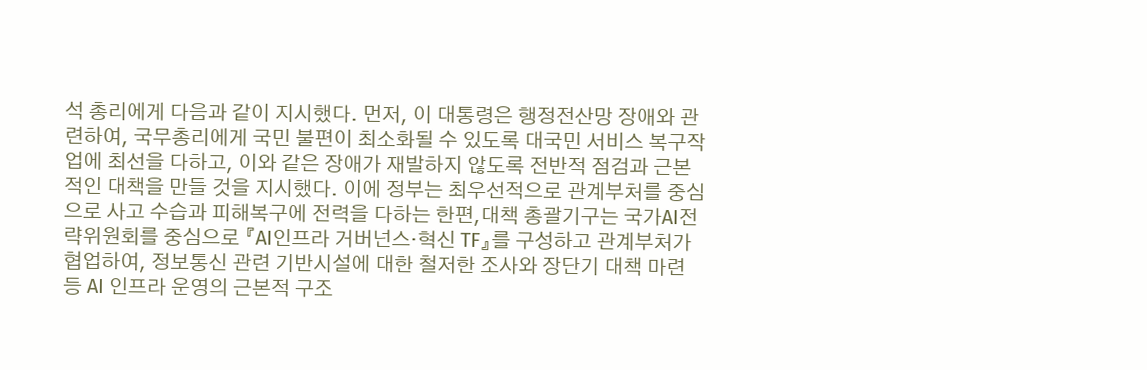석 총리에게 다음과 같이 지시했다. 먼저, 이 대통령은 행정전산망 장애와 관련하여, 국무총리에게 국민 불편이 최소화될 수 있도록 대국민 서비스 복구작업에 최선을 다하고, 이와 같은 장애가 재발하지 않도록 전반적 점검과 근본적인 대책을 만들 것을 지시했다. 이에 정부는 최우선적으로 관계부처를 중심으로 사고 수습과 피해복구에 전력을 다하는 한편,대책 총괄기구는 국가AI전략위원회를 중심으로 『AI인프라 거버넌스·혁신 TF』를 구성하고 관계부처가 협업하여, 정보통신 관련 기반시설에 대한 철저한 조사와 장단기 대책 마련 등 AI 인프라 운영의 근본적 구조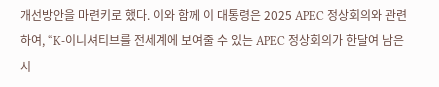개선방안을 마련키로 했다. 이와 함께 이 대통령은 2025 APEC 정상회의와 관련하여, “K-이니셔티브를 전세계에 보여줄 수 있는 APEC 정상회의가 한달여 남은 시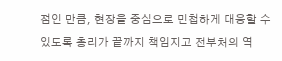점인 만큼, 현장을 중심으로 민첩하게 대응할 수 있도록 총리가 끝까지 책임지고 전부처의 역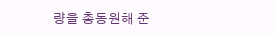량을 총동원해 준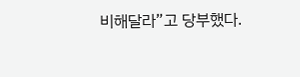비해달라”고 당부했다.